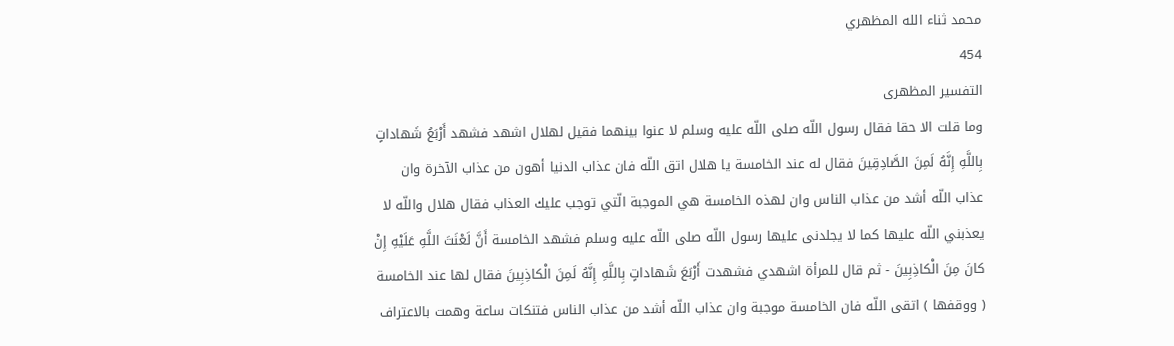محمد ثناء الله المظهري
454
التفسير المظهرى
وما قلت الا حقا فقال رسول اللّه صلى اللّه عليه وسلم لا عنوا بينهما فقيل لهلال اشهد فشهد أَرْبَعُ شَهاداتٍ بِاللَّهِ إِنَّهُ لَمِنَ الصَّادِقِينَ فقال له عند الخامسة يا هلال اتق اللّه فان عذاب الدنيا أهون من عذاب الآخرة وان عذاب اللّه أشد من عذاب الناس وان لهذه الخامسة هي الموجبة الّتي توجب عليك العذاب فقال هلال واللّه لا يعذبني اللّه عليها كما لا يجلدنى عليها رسول اللّه صلى اللّه عليه وسلم فشهد الخامسة أَنَّ لَعْنَتَ اللَّهِ عَلَيْهِ إِنْ كانَ مِنَ الْكاذِبِينَ - ثم قال للمرأة اشهدي فشهدت أَرْبَعَ شَهاداتٍ بِاللَّهِ إِنَّهُ لَمِنَ الْكاذِبِينَ فقال لها عند الخامسة ( ووقفها ) اتقى اللّه فان الخامسة موجبة وان عذاب اللّه أشد من عذاب الناس فتنكات ساعة وهمت بالاعتراف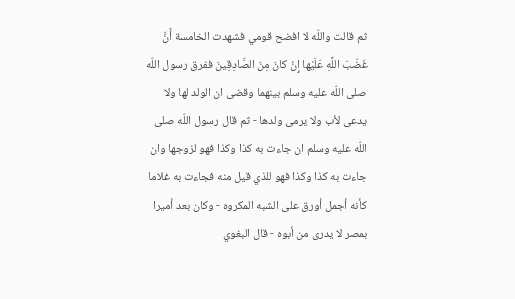ثم قالت واللّه لا افضح قومي فشهدت الخامسة أَنَّ غَضَبَ اللَّهِ عَلَيْها إِنْ كانَ مِنَ الصَّادِقِينَ ففرق رسول اللّه صلى اللّه عليه وسلم بينهما وقضى ان الولد لها ولا يدعى لأب ولا يرمى ولدها - ثم قال رسول اللّه صلى اللّه عليه وسلم ان جاءت به كذا وكذا فهو لزوجها وان جاءت به كذا وكذا فهو للذي قيل منه فجاءت به غلاما كأنه أجمل أورق على الشبه المكروه - وكان بعد أميرا بمصر لا يدرى من أبوه - قال البغوي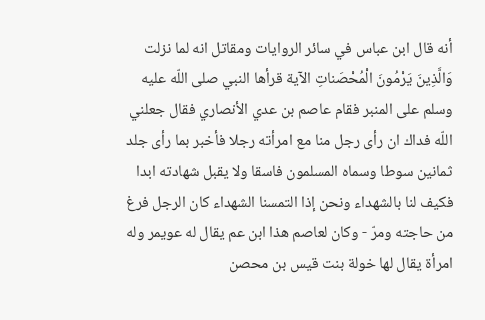أنه قال ابن عباس في سائر الروايات ومقاتل انه لما نزلت وَالَّذِينَ يَرْمُونَ الْمُحْصَناتِ الآية قرأها النبي صلى اللّه عليه وسلم على المنبر فقام عاصم بن عدي الأنصاري فقال جعلني اللّه فداك ان رأى رجل منا مع امرأته رجلا فأخبر بما رأى جلد ثمانين سوطا وسماه المسلمون فاسقا ولا يقبل شهادته ابدا فكيف لنا بالشهداء ونحن إذا التمسنا الشهداء كان الرجل فرغ من حاجته ومرّ - وكان لعاصم هذا ابن عم يقال له عويمر وله امرأة يقال لها خولة بنت قيس بن محصن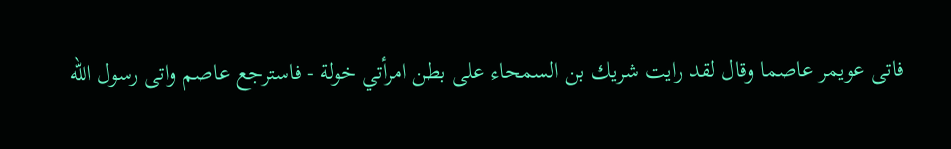فاتى عويمر عاصما وقال لقد رايت شريك بن السمحاء على بطن امرأتي خولة - فاسترجع عاصم واتى رسول اللّه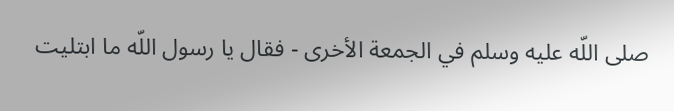صلى اللّه عليه وسلم في الجمعة الأخرى - فقال يا رسول اللّه ما ابتليت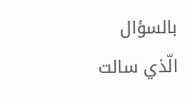بالسؤال الّذي سالت